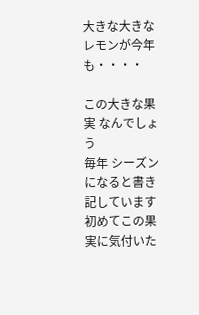大きな大きなレモンが今年も・・・・

この大きな果実 なんでしょう
毎年 シーズンになると書き記しています
初めてこの果実に気付いた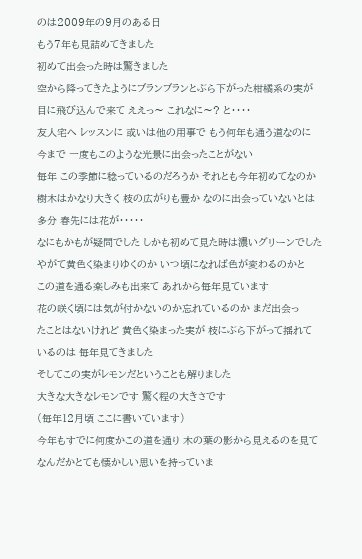のは2009年の9月のある日
もう7年も見詰めてきました
初めて出会った時は驚きました
空から降ってきたようにブランブランとぶら下がった柑橘系の実が
目に飛び込んで来て ええっ〜 これなに〜? と・・・・
友人宅へ レッスンに 或いは他の用事で もう何年も通う道なのに
今まで 一度もこのような光景に出会ったことがない
毎年 この季節に稔っているのだろうか それとも今年初めてなのか
樹木はかなり大きく 枝の広がりも豊か なのに出会っていないとは
多分 春先には花が・・・・・
なにもかもが疑問でした しかも初めて見た時は濃いグリーンでした
やがて黄色く染まりゆくのか いつ頃になれば色が変わるのかと
この道を通る楽しみも出来て あれから毎年見ています
花の咲く頃には気が付かないのか忘れているのか まだ出会っ
たことはないけれど 黄色く染まった実が 枝にぶら下がって揺れて
いるのは 毎年見てきました
そしてこの実がレモンだということも解りました
大きな大きなレモンです 驚く程の大きさです
(毎年12月頃 ここに書いています)
今年もすでに何度かこの道を通り 木の葉の影から見えるのを見て
なんだかとても懐かしい思いを持っていま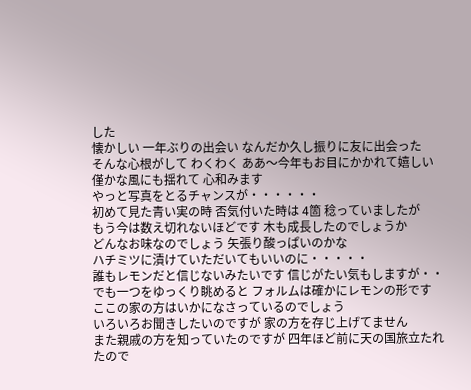した
懐かしい 一年ぶりの出会い なんだか久し振りに友に出会った
そんな心根がして わくわく ああ〜今年もお目にかかれて嬉しい
僅かな風にも揺れて 心和みます
やっと写真をとるチャンスが・・・・・・
初めて見た青い実の時 否気付いた時は 4箇 稔っていましたが
もう今は数え切れないほどです 木も成長したのでしょうか
どんなお味なのでしょう 矢張り酸っぱいのかな
ハチミツに漬けていただいてもいいのに・・・・・
誰もレモンだと信じないみたいです 信じがたい気もしますが・・
でも一つをゆっくり眺めると フォルムは確かにレモンの形です
ここの家の方はいかになさっているのでしょう
いろいろお聞きしたいのですが 家の方を存じ上げてません
また親戚の方を知っていたのですが 四年ほど前に天の国旅立たれ
たので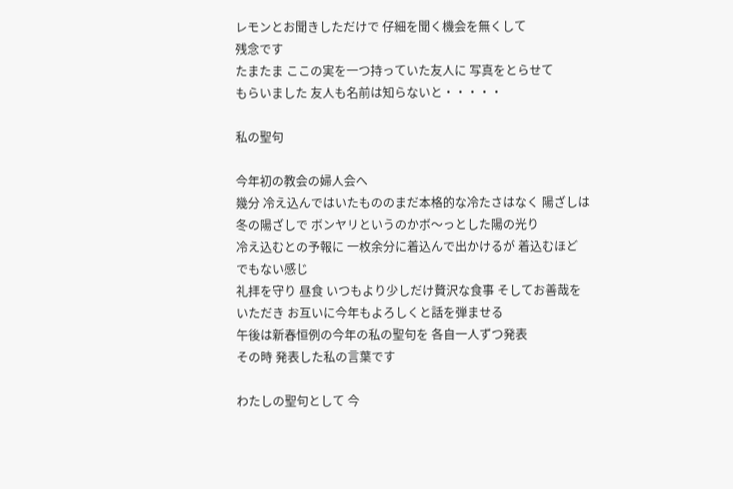レモンとお聞きしただけで 仔細を聞く機会を無くして
残念です
たまたま ここの実を一つ持っていた友人に 写真をとらせて
もらいました 友人も名前は知らないと・・・・・

私の聖句

今年初の教会の婦人会へ
幾分 冷え込んではいたもののまだ本格的な冷たさはなく 陽ざしは
冬の陽ざしで ボンヤリというのかボ〜っとした陽の光り
冷え込むとの予報に 一枚余分に着込んで出かけるが 着込むほど
でもない感じ
礼拝を守り 昼食 いつもより少しだけ贅沢な食事 そしてお善哉を
いただき お互いに今年もよろしくと話を弾ませる
午後は新春恒例の今年の私の聖句を 各自一人ずつ発表
その時 発表した私の言葉です

わたしの聖句として 今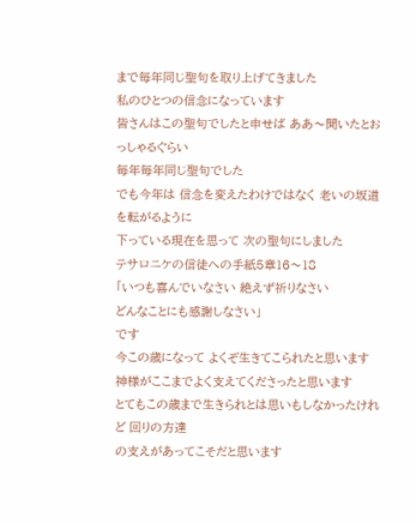まで毎年同じ聖句を取り上げてきました
私のひとつの信念になっています
皆さんはこの聖句でしたと申せば ああ〜聞いたとおっしゃるぐらい
毎年毎年同じ聖句でした
でも今年は 信念を変えたわけではなく 老いの坂道を転がるように
下っている現在を思って 次の聖句にしました
テサロニケの信徒への手紙5章16〜18
「いつも喜んでいなさい 絶えず祈りなさい
どんなことにも感謝しなさい」
です
今この歳になって よくぞ生きてこられたと思います
神様がここまでよく支えてくださったと思います
とてもこの歳まで生きられとは思いもしなかったけれど 回りの方達
の支えがあってこそだと思います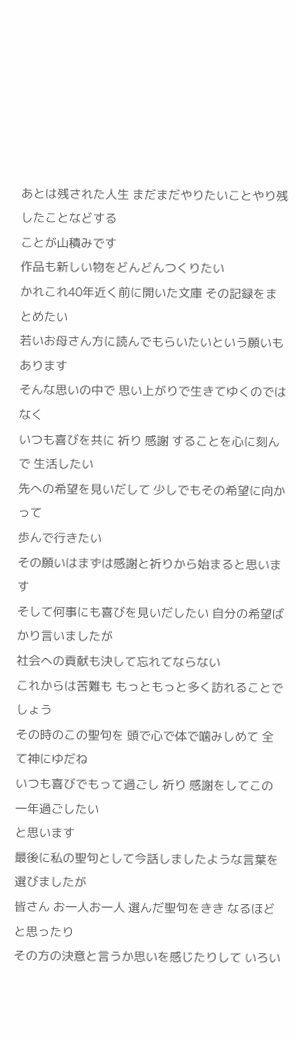あとは残された人生 まだまだやりたいことやり残したことなどする
ことが山積みです
作品も新しい物をどんどんつくりたい
かれこれ40年近く前に開いた文庫 その記録をまとめたい
若いお母さん方に読んでもらいたいという願いもあります
そんな思いの中で 思い上がりで生きてゆくのではなく
いつも喜びを共に 祈り 感謝 することを心に刻んで 生活したい
先への希望を見いだして 少しでもその希望に向かって
歩んで行きたい
その願いはまずは感謝と祈りから始まると思います
そして何事にも喜びを見いだしたい 自分の希望ばかり言いましたが
社会への貢献も決して忘れてならない
これからは苦難も もっともっと多く訪れることでしょう
その時のこの聖句を 頭で心で体で噛みしめて 全て神にゆだね
いつも喜びでもって過ごし 祈り 感謝をしてこの一年過ごしたい
と思います
最後に私の聖句として今話しましたような言葉を選びましたが
皆さん お一人お一人 選んだ聖句をきき なるほどと思ったり
その方の決意と言うか思いを感じたりして いろい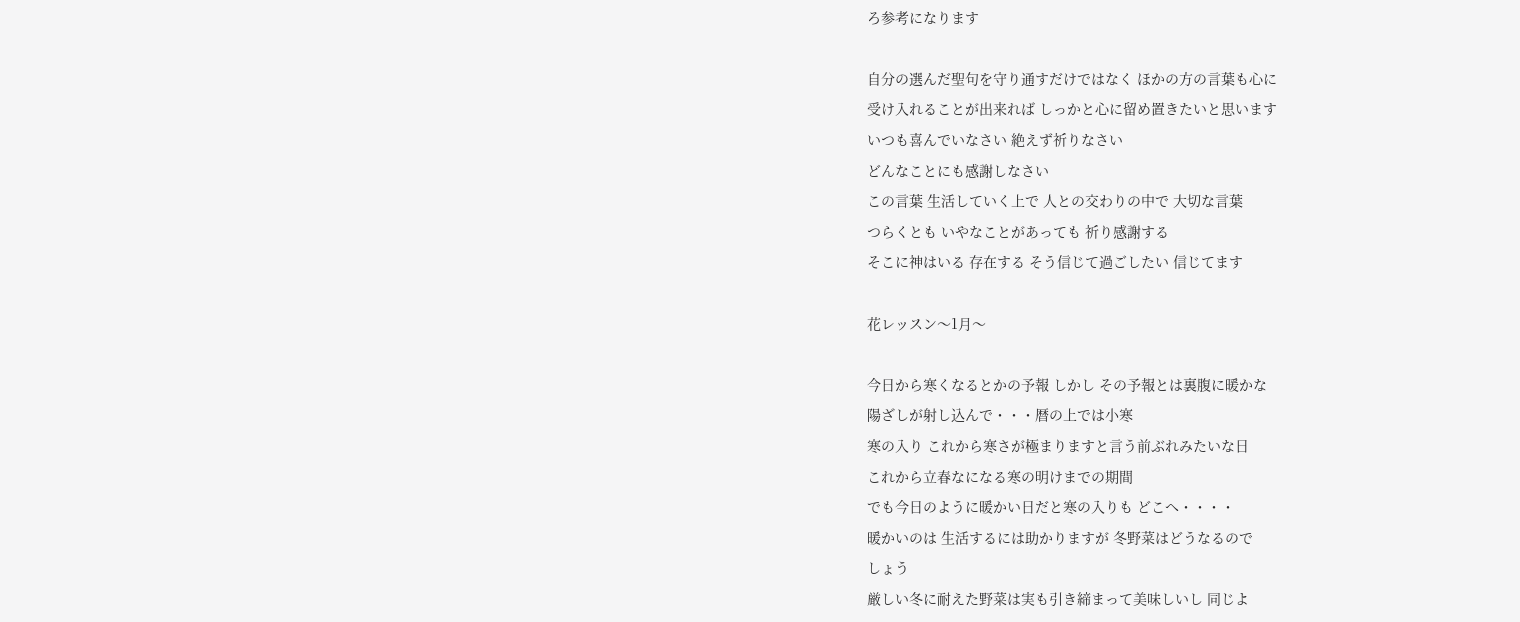ろ参考になります

自分の選んだ聖句を守り通すだけではなく ほかの方の言葉も心に
受け入れることが出来れば しっかと心に留め置きたいと思います
いつも喜んでいなさい 絶えず祈りなさい
どんなことにも感謝しなさい
この言葉 生活していく上で 人との交わりの中で 大切な言葉
つらくとも いやなことがあっても 祈り感謝する
そこに神はいる 存在する そう信じて過ごしたい 信じてます

花レッスン〜1月〜

今日から寒くなるとかの予報 しかし その予報とは裏腹に暖かな
陽ざしが射し込んで・・・暦の上では小寒
寒の入り これから寒さが極まりますと言う前ぶれみたいな日
これから立春なになる寒の明けまでの期間
でも今日のように暖かい日だと寒の入りも どこへ・・・・
暖かいのは 生活するには助かりますが 冬野菜はどうなるので
しょう
厳しい冬に耐えた野菜は実も引き締まって美味しいし 同じよ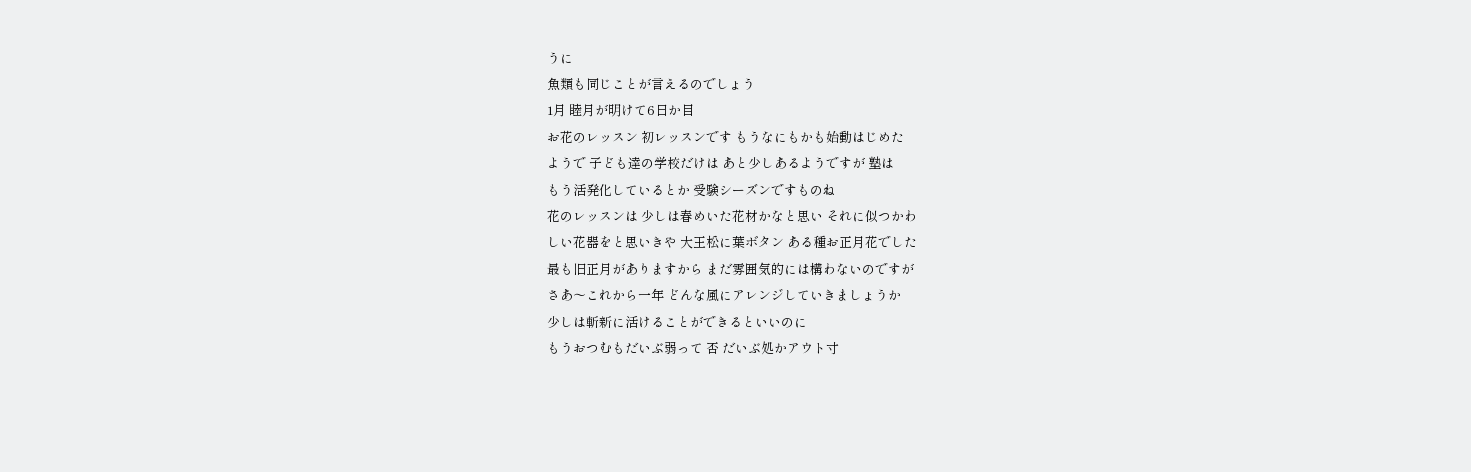うに
魚類も同じことが言えるのでしょう
1月 睦月が明けて6日か目
お花のレッスン 初レッスンです もうなにもかも始動はじめた
ようで 子ども達の学校だけは あと少しあるようですが 塾は
もう活発化しているとか 受験シーズンですものね
花のレッスンは 少しは春めいた花材かなと思い それに似つかわ
しい花器をと思いきや 大王松に葉ボタン ある種お正月花でした
最も旧正月がありますから まだ雰囲気的には構わないのですが
さあ〜これから一年 どんな風にアレンジしていきましょうか
少しは斬新に活けることができるといいのに
もうおつむもだいぶ弱って 否 だいぶ処かアウト寸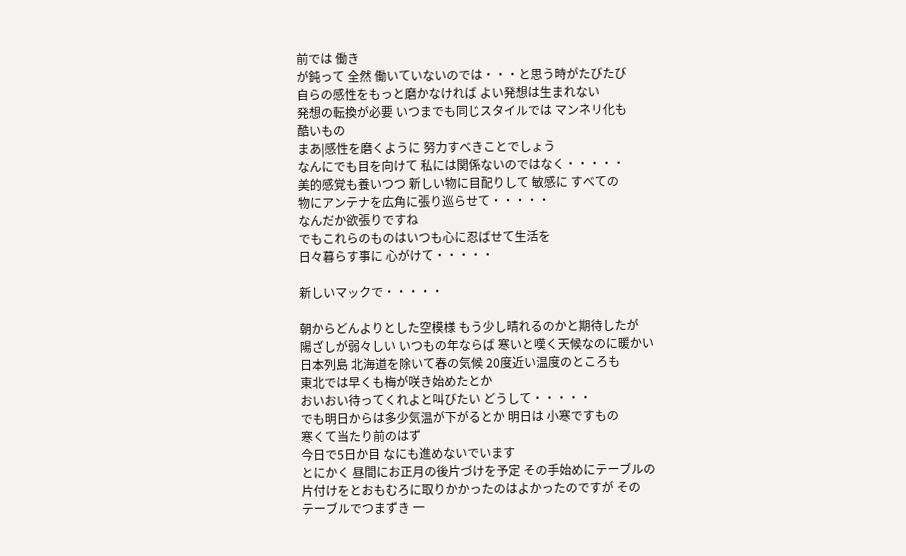前では 働き
が鈍って 全然 働いていないのでは・・・と思う時がたびたび
自らの感性をもっと磨かなければ よい発想は生まれない
発想の転換が必要 いつまでも同じスタイルでは マンネリ化も
酷いもの
まあ|感性を磨くように 努力すべきことでしょう
なんにでも目を向けて 私には関係ないのではなく・・・・・
美的感覚も養いつつ 新しい物に目配りして 敏感に すべての
物にアンテナを広角に張り巡らせて・・・・・
なんだか欲張りですね
でもこれらのものはいつも心に忍ばせて生活を
日々暮らす事に 心がけて・・・・・

新しいマックで・・・・・

朝からどんよりとした空模様 もう少し晴れるのかと期待したが
陽ざしが弱々しい いつもの年ならば 寒いと嘆く天候なのに暖かい
日本列島 北海道を除いて春の気候 20度近い温度のところも
東北では早くも梅が咲き始めたとか
おいおい待ってくれよと叫びたい どうして・・・・・
でも明日からは多少気温が下がるとか 明日は 小寒ですもの
寒くて当たり前のはず
今日で5日か目 なにも進めないでいます
とにかく 昼間にお正月の後片づけを予定 その手始めにテーブルの
片付けをとおもむろに取りかかったのはよかったのですが その
テーブルでつまずき 一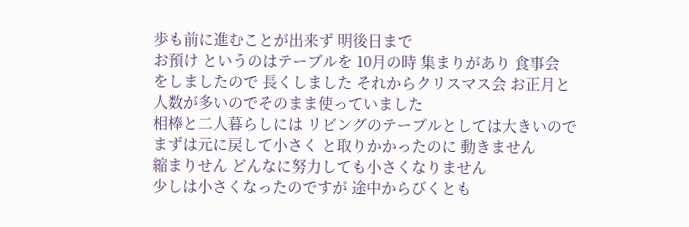歩も前に進むことが出来ず 明後日まで
お預け というのはテーブルを 10月の時 集まりがあり 食事会
をしましたので 長くしました それからクリスマス会 お正月と
人数が多いのでそのまま使っていました
相棒と二人暮らしには リビングのテーブルとしては大きいので
まずは元に戻して小さく と取りかかったのに 動きません
縮まりせん どんなに努力しても小さくなりません
少しは小さくなったのですが 途中からびくとも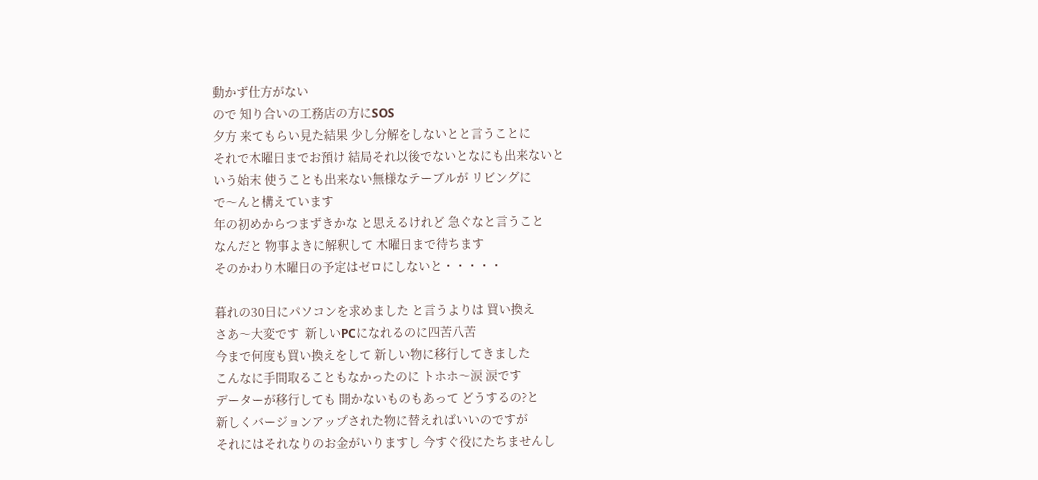動かず仕方がない
ので 知り合いの工務店の方にSOS
夕方 来てもらい見た結果 少し分解をしないとと言うことに
それで木曜日までお預け 結局それ以後でないとなにも出来ないと
いう始末 使うことも出来ない無様なテーブルが リビングに
で〜んと構えています
年の初めからつまずきかな と思えるけれど 急ぐなと言うこと
なんだと 物事よきに解釈して 木曜日まで待ちます
そのかわり木曜日の予定はゼロにしないと・・・・・

暮れの30日にパソコンを求めました と言うよりは 買い換え
さあ〜大変です  新しいPCになれるのに四苦八苦
今まで何度も買い換えをして 新しい物に移行してきました
こんなに手間取ることもなかったのに トホホ〜涙 涙です
データーが移行しても 開かないものもあって どうするの?と
新しくバージョンアップされた物に替えればいいのですが
それにはそれなりのお金がいりますし 今すぐ役にたちませんし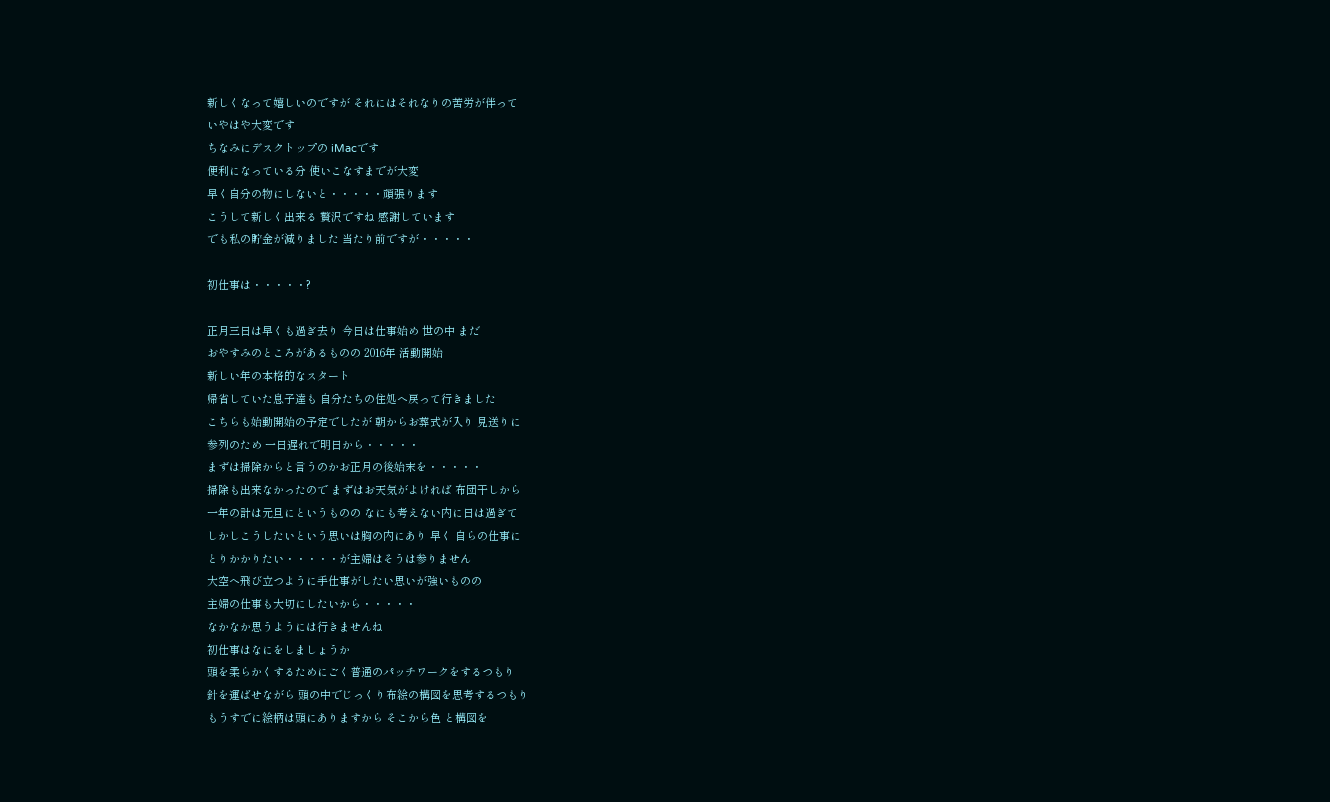新しくなって嬉しいのですが それにはそれなりの苦労が伴って
いやはや大変です
ちなみにデスクトップの iMacです
便利になっている分 使いこなすまでが大変
早く自分の物にしないと・・・・・頑張ります
こうして新しく出来る 贅沢ですね 感謝しています
でも私の貯金が減りました 当たり前ですが・・・・・

初仕事は・・・・・?

正月三日は早くも過ぎ去り 今日は仕事始め 世の中 まだ
おやすみのところがあるものの 2016年 活動開始
新しい年の本格的なスタート
帰省していた息子達も 自分たちの住処へ戻って行きました
こちらも始動開始の予定でしたが 朝からお葬式が入り 見送りに
参列のため 一日遅れで明日から・・・・・
まずは掃除からと言うのかお正月の後始末を・・・・・
掃除も出来なかったので まずはお天気がよければ 布団干しから
一年の計は元旦にというものの なにも考えない内に日は過ぎて
しかしこうしたいという思いは胸の内にあり 早く 自らの仕事に
とりかかりたい・・・・・が主婦はそうは参りません
大空へ飛び立つように手仕事がしたい思いが強いものの
主婦の仕事も大切にしたいから・・・・・
なかなか思うようには行きませんね
初仕事はなにをしましょうか
頭を柔らかくするためにごく普通のパッチワークをするつもり
針を運ばせながら 頭の中でじっくり布絵の構図を思考するつもり
もうすでに絵柄は頭にありますから そこから色 と構図を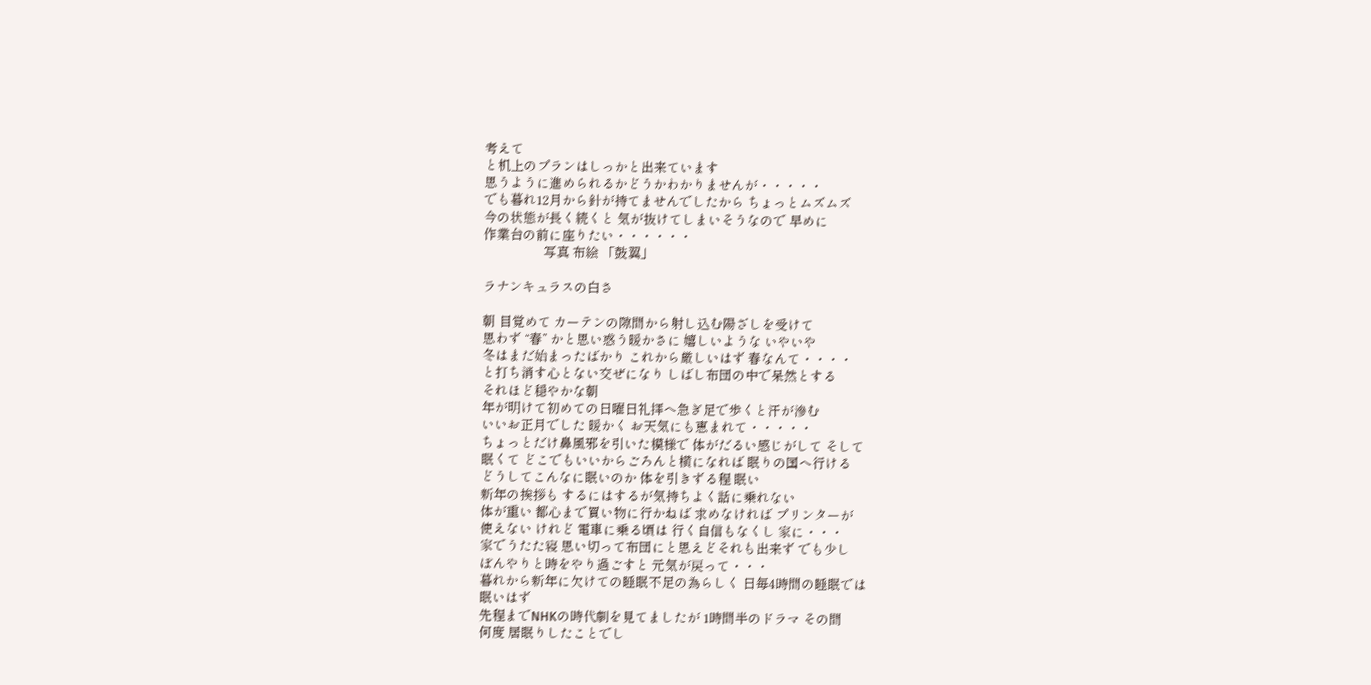考えて
と机上のプランはしっかと出来ています
思うように進められるかどうかわかりませんが・・・・・
でも暮れ12月から針が持てませんでしたから ちょっとムズムズ
今の状態が長く続くと 気が抜けてしまいそうなので 早めに
作業台の前に座りたい・・・・・・
                    写真 布絵 「鼓翼」

ラナンキュラスの白さ

朝 目覚めて カーテンの隙間から射し込む陽ざしを受けて
思わず “春” かと思い惑う暖かさに 嬉しいような いやいや
冬はまだ始まったばかり これから厳しいはず 春なんて・・・・
と打ち消す心とない交ぜになり しばし布団の中で呆然とする
それほど穏やかな朝
年が明けて初めての日曜日礼拝へ急ぎ足で歩くと汗が滲む
いいお正月でした 暖かく お天気にも恵まれて・・・・・
ちょっとだけ鼻風邪を引いた模様で 体がだるい感じがして そして
眠くて どこでもいいからごろんと横になれば 眠りの国へ行ける
どうしてこんなに眠いのか 体を引きずる程 眠い
新年の挨拶も するにはするが気持ちよく話に乗れない
体が重い 都心まで買い物に行かねば 求めなければ プリンターが
使えない けれど 電車に乗る頃は 行く自信もなくし 家に・・・
家でうたた寝 思い切って布団にと思えどそれも出来ず でも少し
ぼんやりと時をやり過ごすと 元気が戻って・・・
暮れから新年に欠けての睡眠不足の為らしく 日毎4時間の睡眠では
眠いはず
先程までNHKの時代劇を見てましたが 1時間半のドラマ その間
何度 居眠りしたことでし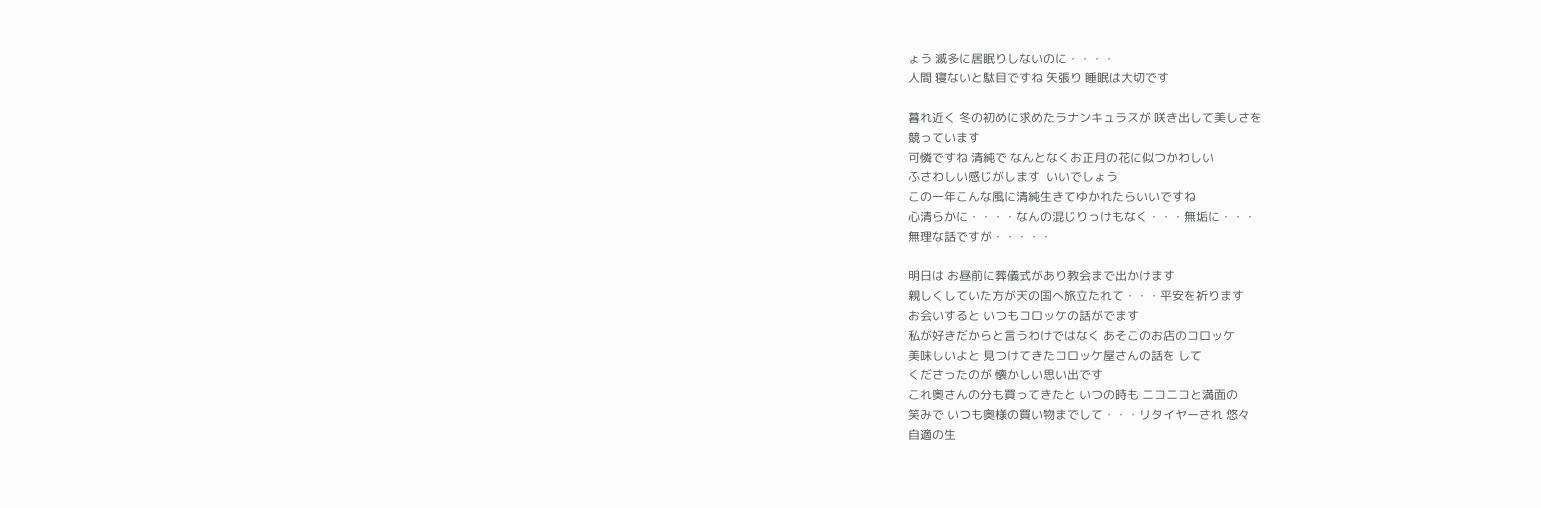ょう 滅多に居眠りしないのに・・・・
人間 寝ないと駄目ですね 矢張り 睡眠は大切です

暮れ近く 冬の初めに求めたラナンキュラスが 咲き出して美しさを
競っています
可憐ですね 清純で なんとなくお正月の花に似つかわしい
ふさわしい感じがします  いいでしょう
この一年こんな風に清純生きてゆかれたらいいですね
心清らかに・・・・なんの混じりっけもなく・・・無垢に・・・
無理な話ですが・・・・・

明日は お昼前に葬儀式があり教会まで出かけます
親しくしていた方が天の国へ旅立たれて・・・平安を祈ります
お会いすると いつもコロッケの話がでます
私が好きだからと言うわけではなく あそこのお店のコロッケ
美味しいよと 見つけてきたコロッケ屋さんの話を して
くださったのが 懐かしい思い出です
これ奥さんの分も買ってきたと いつの時も ニコニコと満面の
笑みで いつも奥様の買い物までして・・・リタイヤーされ 悠々
自適の生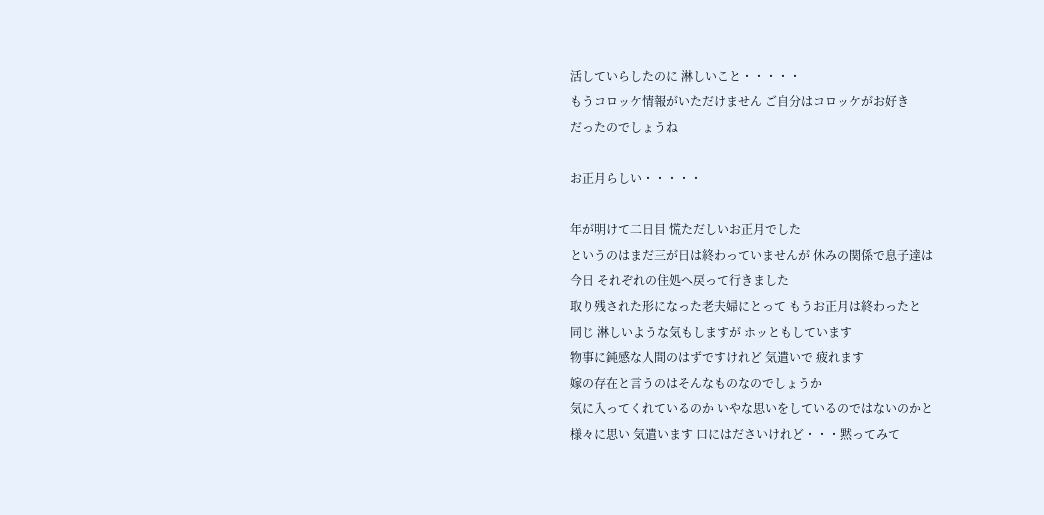活していらしたのに 淋しいこと・・・・・
もうコロッケ情報がいただけません ご自分はコロッケがお好き
だったのでしょうね

お正月らしい・・・・・

年が明けて二日目 慌ただしいお正月でした
というのはまだ三が日は終わっていませんが 休みの関係で息子達は
今日 それぞれの住処へ戻って行きました
取り残された形になった老夫婦にとって もうお正月は終わったと
同じ 淋しいような気もしますが ホッともしています
物事に鈍感な人間のはずですけれど 気遣いで 疲れます
嫁の存在と言うのはそんなものなのでしょうか
気に入ってくれているのか いやな思いをしているのではないのかと
様々に思い 気遣います 口にはださいけれど・・・黙ってみて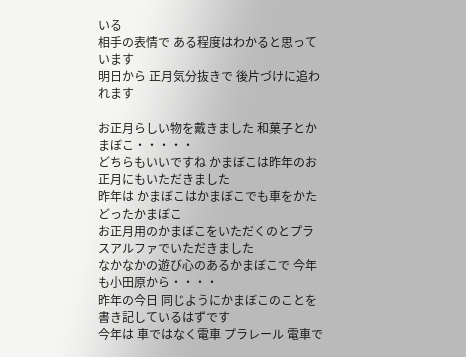いる
相手の表情で ある程度はわかると思っています
明日から 正月気分抜きで 後片づけに追われます

お正月らしい物を戴きました 和菓子とかまぼこ・・・・・
どちらもいいですね かまぼこは昨年のお正月にもいただきました
昨年は かまぼこはかまぼこでも車をかたどったかまぼこ
お正月用のかまぼこをいただくのとプラスアルファでいただきました
なかなかの遊び心のあるかまぼこで 今年も小田原から・・・・
昨年の今日 同じようにかまぼこのことを書き記しているはずです
今年は 車ではなく電車 プラレール 電車で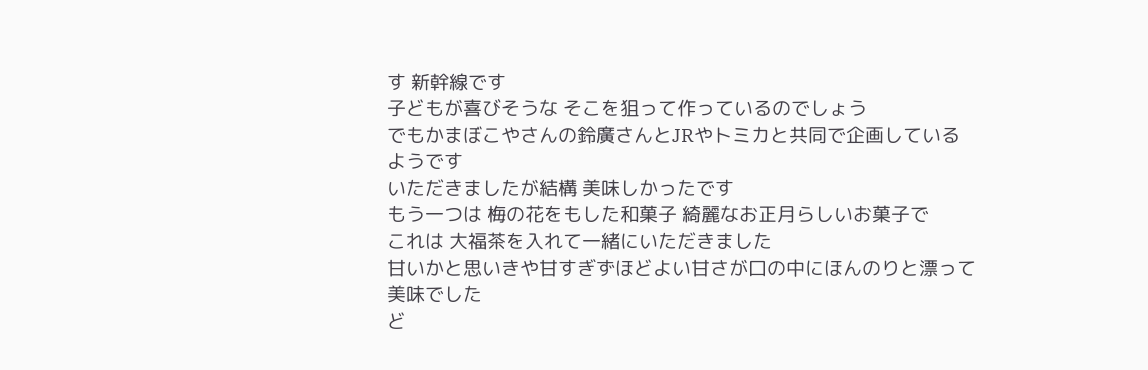す 新幹線です
子どもが喜びそうな そこを狙って作っているのでしょう
でもかまぼこやさんの鈴廣さんとJRやトミカと共同で企画している
ようです
いただきましたが結構 美味しかったです
もう一つは 梅の花をもした和菓子 綺麗なお正月らしいお菓子で
これは 大福茶を入れて一緒にいただきました
甘いかと思いきや甘すぎずほどよい甘さが口の中にほんのりと漂って
美味でした
ど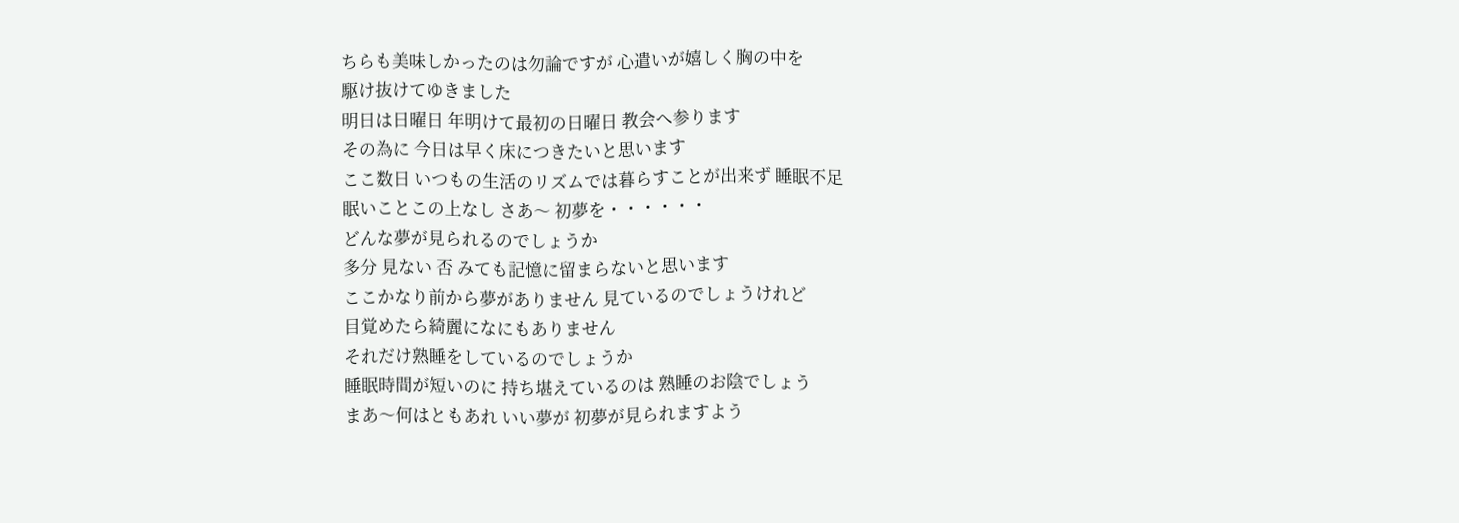ちらも美味しかったのは勿論ですが 心遣いが嬉しく胸の中を
駆け抜けてゆきました
明日は日曜日 年明けて最初の日曜日 教会へ参ります
その為に 今日は早く床につきたいと思います
ここ数日 いつもの生活のリズムでは暮らすことが出来ず 睡眠不足
眠いことこの上なし さあ〜 初夢を・・・・・・
どんな夢が見られるのでしょうか
多分 見ない 否 みても記憶に留まらないと思います
ここかなり前から夢がありません 見ているのでしょうけれど
目覚めたら綺麗になにもありません
それだけ熟睡をしているのでしょうか
睡眠時間が短いのに 持ち堪えているのは 熟睡のお陰でしょう
まあ〜何はともあれ いい夢が 初夢が見られますよう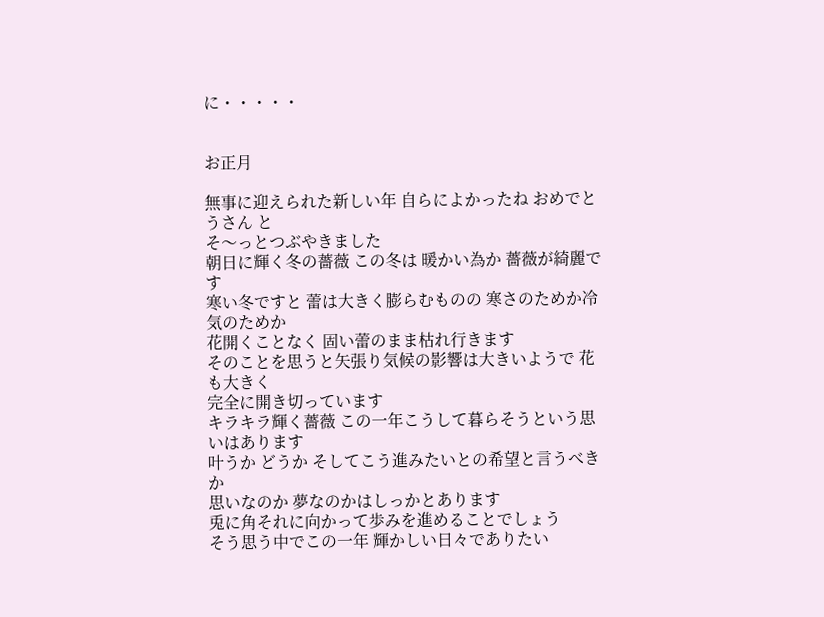に・・・・・


お正月

無事に迎えられた新しい年 自らによかったね おめでとうさん と
そ〜っとつぶやきました
朝日に輝く冬の薔薇 この冬は 暖かい為か 薔薇が綺麗です
寒い冬ですと 蕾は大きく膨らむものの 寒さのためか冷気のためか
花開くことなく 固い蕾のまま枯れ行きます
そのことを思うと矢張り気候の影響は大きいようで 花も大きく
完全に開き切っています
キラキラ輝く薔薇 この一年こうして暮らそうという思いはあります
叶うか どうか そしてこう進みたいとの希望と言うべきか
思いなのか 夢なのかはしっかとあります
兎に角それに向かって歩みを進めることでしょう
そう思う中でこの一年 輝かしい日々でありたい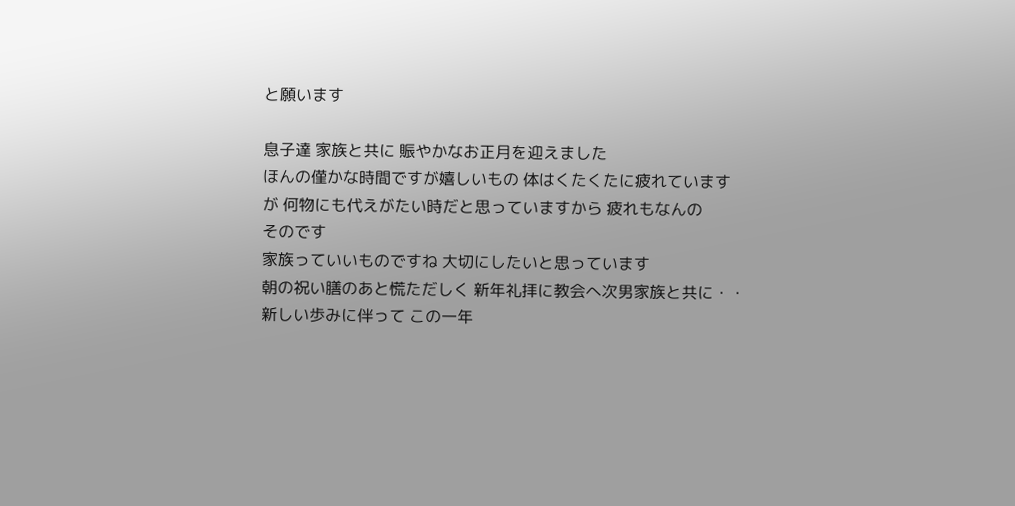と願います

息子達 家族と共に 賑やかなお正月を迎えました
ほんの僅かな時間ですが嬉しいもの 体はくたくたに疲れています
が 何物にも代えがたい時だと思っていますから 疲れもなんの
そのです
家族っていいものですね 大切にしたいと思っています
朝の祝い膳のあと慌ただしく 新年礼拝に教会へ次男家族と共に・・
新しい歩みに伴って この一年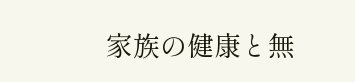家族の健康と無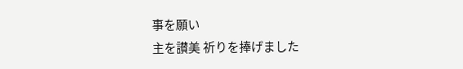事を願い
主を讃美 祈りを捧げました